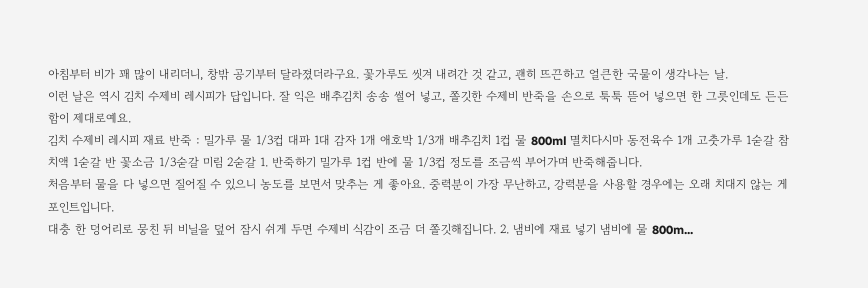아침부터 비가 꽤 많이 내리더니, 창밖 공기부터 달라졌더라구요. 꽃가루도 씻겨 내려간 것 같고, 괜히 뜨끈하고 얼큰한 국물이 생각나는 날.
이런 날은 역시 김치 수제비 레시피가 답입니다. 잘 익은 배추김치 송송 썰어 넣고, 쫄깃한 수제비 반죽을 손으로 툭툭 뜯어 넣으면 한 그릇인데도 든든함이 제대로예요.
김치 수제비 레시피 재료 반죽 : 밀가루 물 1/3컵 대파 1대 감자 1개 애호박 1/3개 배추김치 1컵 물 800ml 멸치다시마 동전육수 1개 고춧가루 1숟갈 참치액 1숟갈 반 꽃소금 1/3숟갈 미림 2숟갈 1. 반죽하기 밀가루 1컵 반에 물 1/3컵 정도를 조금씩 부어가며 반죽해줍니다.
처음부터 물을 다 넣으면 질어질 수 있으니 농도를 보면서 맞추는 게 좋아요. 중력분이 가장 무난하고, 강력분을 사용할 경우에는 오래 치대지 않는 게 포인트입니다.
대충 한 덩어리로 뭉친 뒤 비닐을 덮어 잠시 쉬게 두면 수제비 식감이 조금 더 쫄깃해집니다. 2. 냄비에 재료 넣기 냄비에 물 800m...